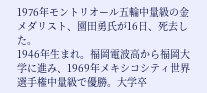1976年モントリオール五輪中量級の金メダリスト、園田勇氏が16日、死去した。
1946年生まれ。福岡電波高から福岡大学に進み、1969年メキシコシティ世界選手権中量級で優勝。大学卒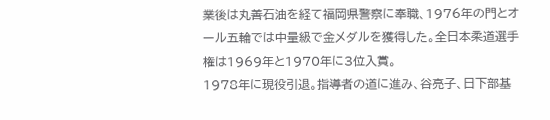業後は丸善石油を経て福岡県警察に奉職、1976年の門とオール五輪では中量級で金メダルを獲得した。全日本柔道選手権は1969年と1970年に3位入賞。
1978年に現役引退。指導者の道に進み、谷亮子、日下部基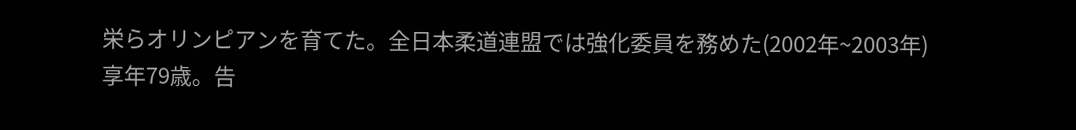栄らオリンピアンを育てた。全日本柔道連盟では強化委員を務めた(2002年~2003年)
享年79歳。告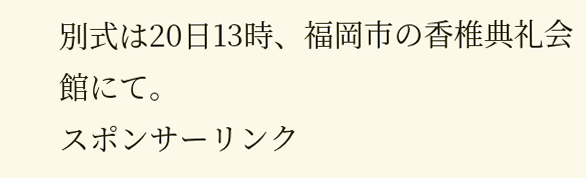別式は20日13時、福岡市の香椎典礼会館にて。
スポンサーリンク